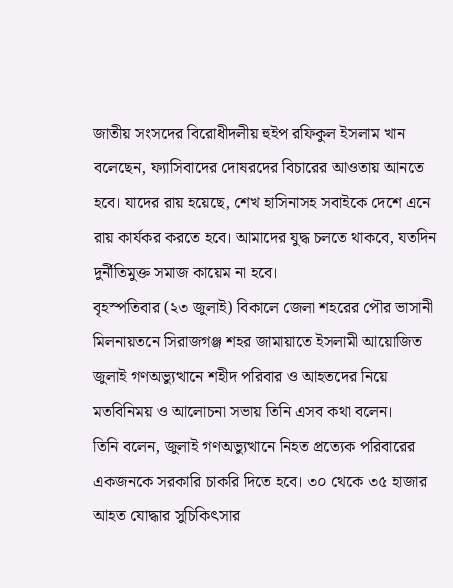জাতীয় সংসদের বিরোধীদলীয় হুইপ রফিকুল ইসলাম খান বলেছেন, ফ্যাসিবাদের দোষরদের বিচারের আওতায় আনতে হবে। যাদের রায় হয়েছে, শেখ হাসিনাসহ সবাইকে দেশে এনে রায় কার্যকর করতে হবে। আমাদের যুদ্ধ চলতে থাকবে, যতদিন দুর্নীতিমুক্ত সমাজ কায়েম না হবে।
বৃহস্পতিবার (২৩ জুলাই) বিকালে জেলা শহরের পৌর ভাসানী মিলনায়তনে সিরাজগঞ্জ শহর জামায়াতে ইসলামী আয়োজিত জুলাই গণঅভ্যুত্থানে শহীদ পরিবার ও আহতদের নিয়ে মতবিনিময় ও আলোচনা সভায় তিনি এসব কথা বলেন।
তিনি বলেন, জুলাই গণঅভ্যুত্থানে নিহত প্রত্যেক পরিবারের একজনকে সরকারি চাকরি দিতে হবে। ৩০ থেকে ৩৫ হাজার আহত যোদ্ধার সুচিকিৎসার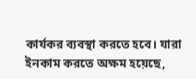কার্যকর ব্যবস্থা করতে হবে। যারা ইনকাম করতে অক্ষম হয়েছে,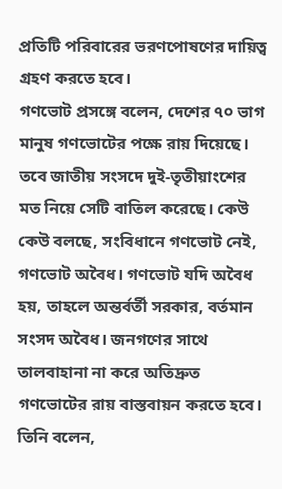প্রতিটি পরিবারের ভরণপোষণের দায়িত্ব গ্রহণ করতে হবে।
গণভোট প্রসঙ্গে বলেন, দেশের ৭০ ভাগ মানুষ গণভোটের পক্ষে রায় দিয়েছে। তবে জাতীয় সংসদে দুই-তৃতীয়াংশের মত নিয়ে সেটি বাতিল করেছে। কেউ কেউ বলছে, সংবিধানে গণভোট নেই, গণভোট অবৈধ। গণভোট যদি অবৈধ হয়, তাহলে অন্তর্বর্তী সরকার, বর্তমান সংসদ অবৈধ। জনগণের সাথে তালবাহানা না করে অতিদ্রুত গণভোটের রায় বাস্তবায়ন করতে হবে।
তিনি বলেন,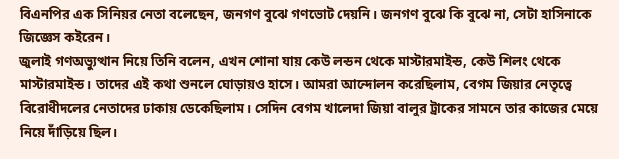বিএনপির এক সিনিয়র নেতা বলেছেন, জনগণ বুঝে গণভোট দেয়নি। জনগণ বুঝে কি বুঝে না, সেটা হাসিনাকে জিজ্ঞেস কইরেন।
জুলাই গণঅভ্যুত্থান নিয়ে তিনি বলেন, এখন শোনা যায় কেউ লন্ডন থেকে মাস্টারমাইন্ড, কেউ শিলং থেকে মাস্টারমাইন্ড। তাদের এই কথা শুনলে ঘোড়ায়ও হাসে। আমরা আন্দোলন করেছিলাম, বেগম জিয়ার নেতৃত্বে বিরোধীদলের নেতাদের ঢাকায় ডেকেছিলাম। সেদিন বেগম খালেদা জিয়া বালুর ট্রাকের সামনে তার কাজের মেয়ে নিয়ে দাঁড়িয়ে ছিল।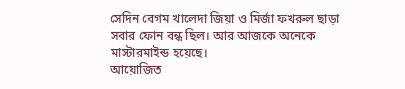সেদিন বেগম খালেদা জিয়া ও মির্জা ফখরুল ছাড়া সবার ফোন বন্ধ ছিল। আর আজকে অনেকে মাস্টারমাইন্ড হয়েছে।
আয়োজিত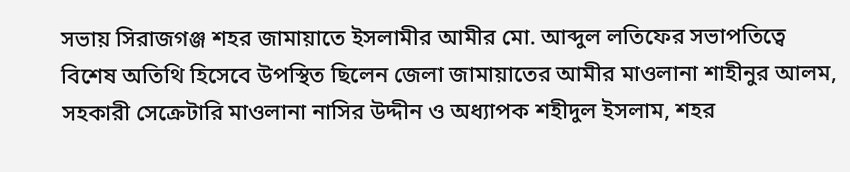সভায় সিরাজগঞ্জ শহর জামায়াতে ইসলামীর আমীর মো. আব্দুল লতিফের সভাপতিত্বে বিশেষ অতিথি হিসেবে উপস্থিত ছিলেন জেলা জামায়াতের আমীর মাওলানা শাহীনুর আলম, সহকারী সেক্রেটারি মাওলানা নাসির উদ্দীন ও অধ্যাপক শহীদুল ইসলাম, শহর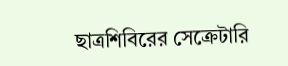ছাত্রশিবিরের সেক্রেটারি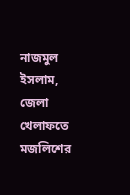নাজমুল ইসলাম, জেলা খেলাফতে মজলিশের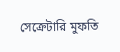সেক্রেটারি মুফতি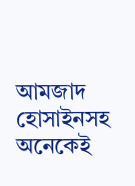আমজাদ হোসাইনসহ অনেকেই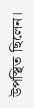উপস্থিত ছিলেন।